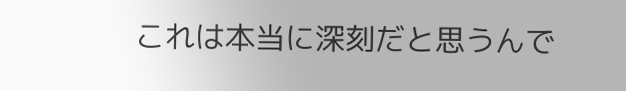これは本当に深刻だと思うんで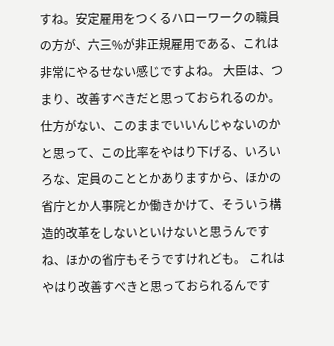すね。安定雇用をつくるハローワークの職員の方が、六三%が非正規雇用である、これは非常にやるせない感じですよね。 大臣は、つまり、改善すべきだと思っておられるのか。仕方がない、このままでいいんじゃないのかと思って、この比率をやはり下げる、いろいろな、定員のこととかありますから、ほかの省庁とか人事院とか働きかけて、そういう構造的改革をしないといけないと思うんですね、ほかの省庁もそうですけれども。 これはやはり改善すべきと思っておられるんです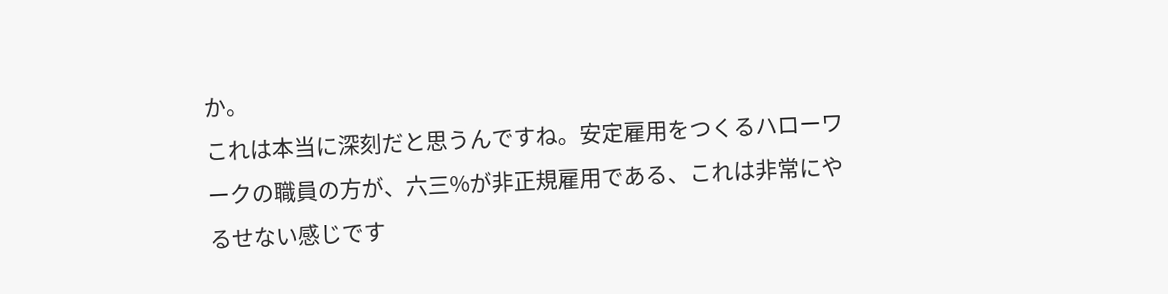か。
これは本当に深刻だと思うんですね。安定雇用をつくるハローワークの職員の方が、六三%が非正規雇用である、これは非常にやるせない感じです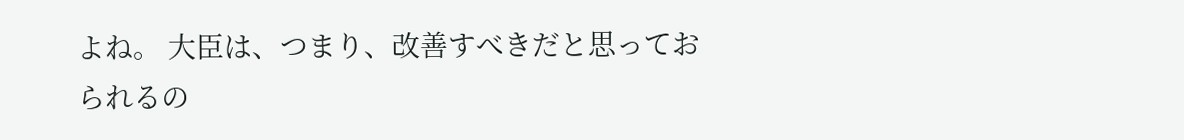よね。 大臣は、つまり、改善すべきだと思っておられるの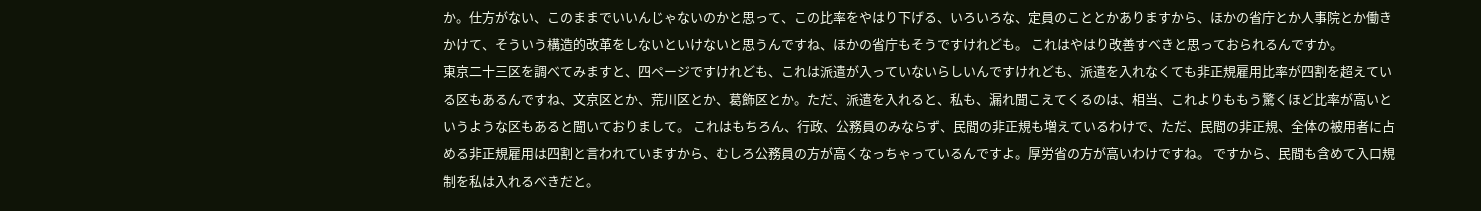か。仕方がない、このままでいいんじゃないのかと思って、この比率をやはり下げる、いろいろな、定員のこととかありますから、ほかの省庁とか人事院とか働きかけて、そういう構造的改革をしないといけないと思うんですね、ほかの省庁もそうですけれども。 これはやはり改善すべきと思っておられるんですか。
東京二十三区を調べてみますと、四ページですけれども、これは派遣が入っていないらしいんですけれども、派遣を入れなくても非正規雇用比率が四割を超えている区もあるんですね、文京区とか、荒川区とか、葛飾区とか。ただ、派遣を入れると、私も、漏れ聞こえてくるのは、相当、これよりももう驚くほど比率が高いというような区もあると聞いておりまして。 これはもちろん、行政、公務員のみならず、民間の非正規も増えているわけで、ただ、民間の非正規、全体の被用者に占める非正規雇用は四割と言われていますから、むしろ公務員の方が高くなっちゃっているんですよ。厚労省の方が高いわけですね。 ですから、民間も含めて入口規制を私は入れるべきだと。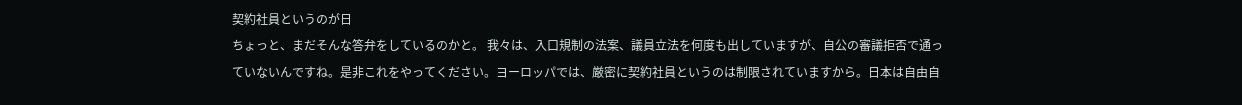契約社員というのが日
ちょっと、まだそんな答弁をしているのかと。 我々は、入口規制の法案、議員立法を何度も出していますが、自公の審議拒否で通っていないんですね。是非これをやってください。ヨーロッパでは、厳密に契約社員というのは制限されていますから。日本は自由自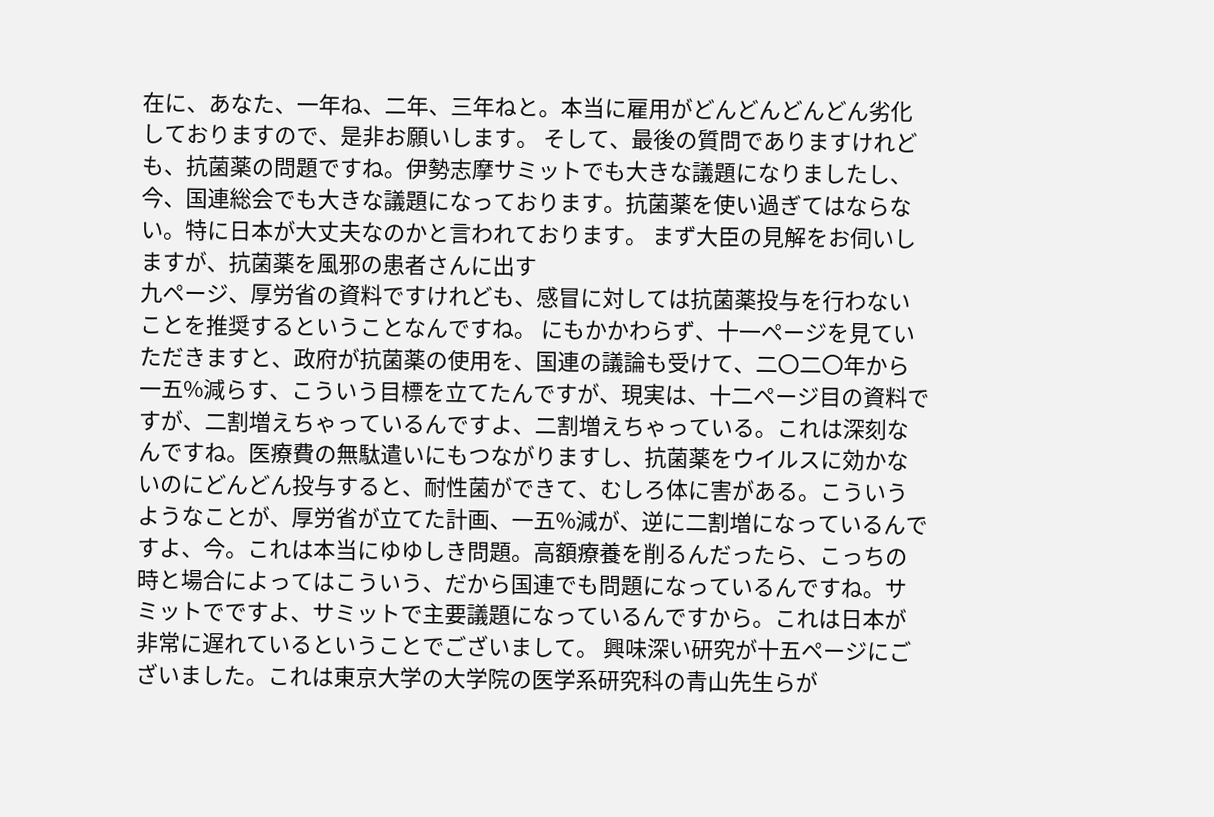在に、あなた、一年ね、二年、三年ねと。本当に雇用がどんどんどんどん劣化しておりますので、是非お願いします。 そして、最後の質問でありますけれども、抗菌薬の問題ですね。伊勢志摩サミットでも大きな議題になりましたし、今、国連総会でも大きな議題になっております。抗菌薬を使い過ぎてはならない。特に日本が大丈夫なのかと言われております。 まず大臣の見解をお伺いしますが、抗菌薬を風邪の患者さんに出す
九ページ、厚労省の資料ですけれども、感冒に対しては抗菌薬投与を行わないことを推奨するということなんですね。 にもかかわらず、十一ページを見ていただきますと、政府が抗菌薬の使用を、国連の議論も受けて、二〇二〇年から一五%減らす、こういう目標を立てたんですが、現実は、十二ページ目の資料ですが、二割増えちゃっているんですよ、二割増えちゃっている。これは深刻なんですね。医療費の無駄遣いにもつながりますし、抗菌薬をウイルスに効かないのにどんどん投与すると、耐性菌ができて、むしろ体に害がある。こういうようなことが、厚労省が立てた計画、一五%減が、逆に二割増になっているんですよ、今。これは本当にゆゆしき問題。高額療養を削るんだったら、こっちの
時と場合によってはこういう、だから国連でも問題になっているんですね。サミットでですよ、サミットで主要議題になっているんですから。これは日本が非常に遅れているということでございまして。 興味深い研究が十五ページにございました。これは東京大学の大学院の医学系研究科の青山先生らが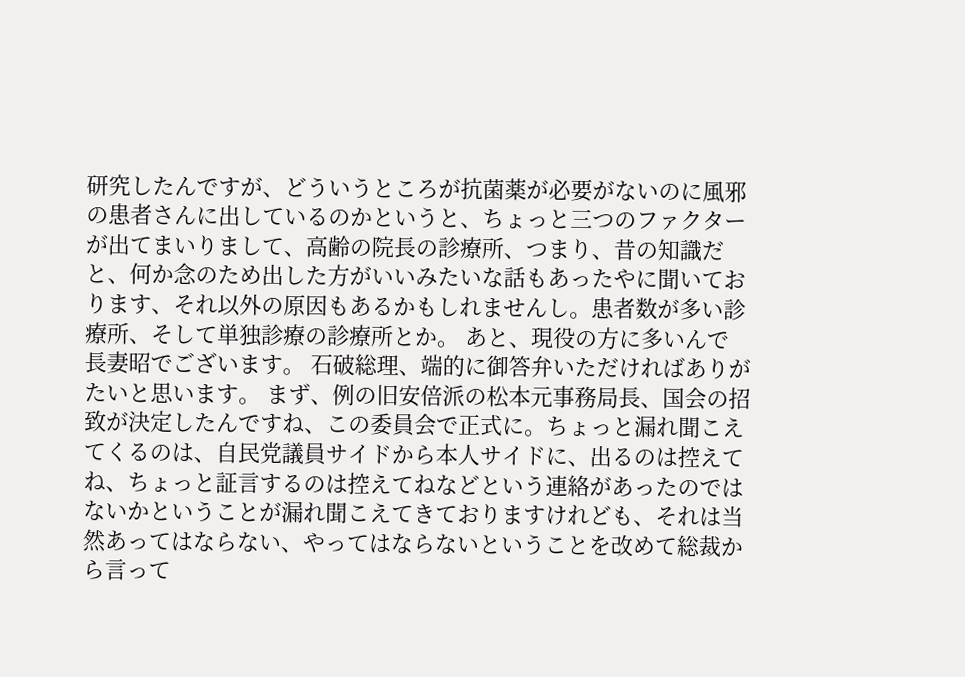研究したんですが、どういうところが抗菌薬が必要がないのに風邪の患者さんに出しているのかというと、ちょっと三つのファクターが出てまいりまして、高齢の院長の診療所、つまり、昔の知識だと、何か念のため出した方がいいみたいな話もあったやに聞いております、それ以外の原因もあるかもしれませんし。患者数が多い診療所、そして単独診療の診療所とか。 あと、現役の方に多いんで
長妻昭でございます。 石破総理、端的に御答弁いただければありがたいと思います。 まず、例の旧安倍派の松本元事務局長、国会の招致が決定したんですね、この委員会で正式に。ちょっと漏れ聞こえてくるのは、自民党議員サイドから本人サイドに、出るのは控えてね、ちょっと証言するのは控えてねなどという連絡があったのではないかということが漏れ聞こえてきておりますけれども、それは当然あってはならない、やってはならないということを改めて総裁から言って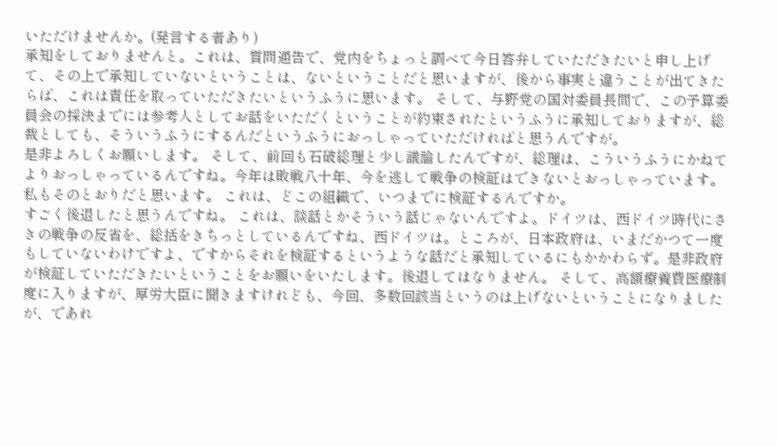いただけませんか。(発言する者あり)
承知をしておりませんと。これは、質問通告で、党内をちょっと調べて今日答弁していただきたいと申し上げて、その上で承知していないということは、ないということだと思いますが、後から事実と違うことが出てきたらば、これは責任を取っていただきたいというふうに思います。 そして、与野党の国対委員長間で、この予算委員会の採決までには参考人としてお話をいただくということが約束されたというふうに承知しておりますが、総裁としても、そういうふうにするんだというふうにおっしゃっていただければと思うんですが。
是非よろしくお願いします。 そして、前回も石破総理と少し議論したんですが、総理は、こういうふうにかねてよりおっしゃっているんですね。今年は敗戦八十年、今を逃して戦争の検証はできないとおっしゃっています。私もそのとおりだと思います。 これは、どこの組織で、いつまでに検証するんですか。
すごく後退したと思うんですね。 これは、談話とかそういう話じゃないんですよ。ドイツは、西ドイツ時代にさきの戦争の反省を、総括をきちっとしているんですね、西ドイツは。ところが、日本政府は、いまだかつて一度もしていないわけですよ、ですからそれを検証するというような話だと承知しているにもかかわらず。是非政府が検証していただきたいということをお願いをいたします。後退してはなりません。 そして、高額療養費医療制度に入りますが、厚労大臣に聞きますけれども、今回、多数回該当というのは上げないということになりましたが、であれ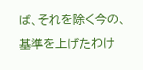ば、それを除く今の、基準を上げたわけ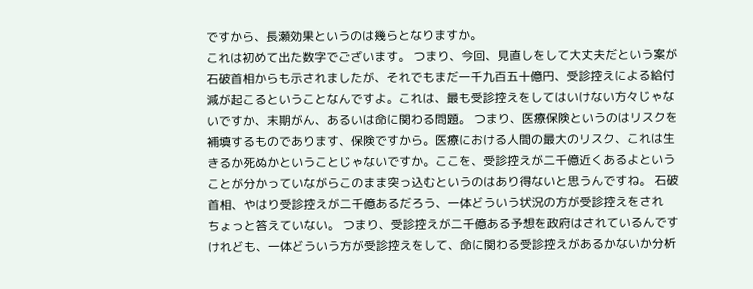ですから、長瀬効果というのは幾らとなりますか。
これは初めて出た数字でございます。 つまり、今回、見直しをして大丈夫だという案が石破首相からも示されましたが、それでもまだ一千九百五十億円、受診控えによる給付減が起こるということなんですよ。これは、最も受診控えをしてはいけない方々じゃないですか、末期がん、あるいは命に関わる問題。 つまり、医療保険というのはリスクを補填するものであります、保険ですから。医療における人間の最大のリスク、これは生きるか死ぬかということじゃないですか。ここを、受診控えが二千億近くあるよということが分かっていながらこのまま突っ込むというのはあり得ないと思うんですね。 石破首相、やはり受診控えが二千億あるだろう、一体どういう状況の方が受診控えをされ
ちょっと答えていない。 つまり、受診控えが二千億ある予想を政府はされているんですけれども、一体どういう方が受診控えをして、命に関わる受診控えがあるかないか分析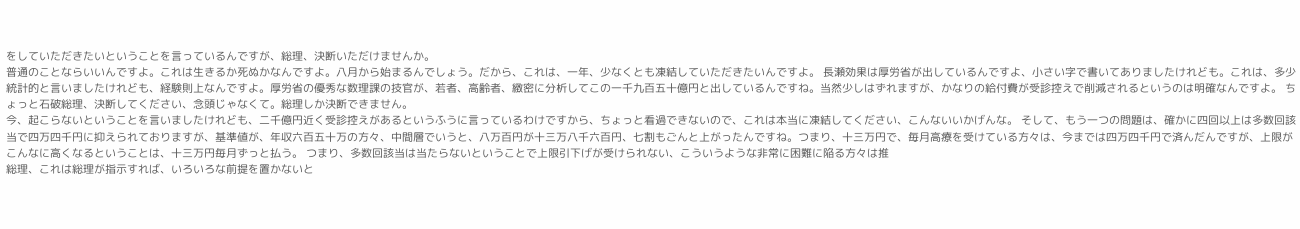をしていただきたいということを言っているんですが、総理、決断いただけませんか。
普通のことならいいんですよ。これは生きるか死ぬかなんですよ。八月から始まるんでしょう。だから、これは、一年、少なくとも凍結していただきたいんですよ。 長瀬効果は厚労省が出しているんですよ、小さい字で書いてありましたけれども。これは、多少統計的と言いましたけれども、経験則上なんですよ。厚労省の優秀な数理課の技官が、若者、高齢者、緻密に分析してこの一千九百五十億円と出しているんですね。当然少しはずれますが、かなりの給付費が受診控えで削減されるというのは明確なんですよ。 ちょっと石破総理、決断してください、念頭じゃなくて。総理しか決断できません。
今、起こらないということを言いましたけれども、二千億円近く受診控えがあるというふうに言っているわけですから、ちょっと看過できないので、これは本当に凍結してください、こんないいかげんな。 そして、もう一つの問題は、確かに四回以上は多数回該当で四万四千円に抑えられておりますが、基準値が、年収六百五十万の方々、中間層でいうと、八万百円が十三万八千六百円、七割もごんと上がったんですね。つまり、十三万円で、毎月高療を受けている方々は、今までは四万四千円で済んだんですが、上限がこんなに高くなるということは、十三万円毎月ずっと払う。 つまり、多数回該当は当たらないということで上限引下げが受けられない、こういうような非常に困難に陥る方々は推
総理、これは総理が指示すれば、いろいろな前提を置かないと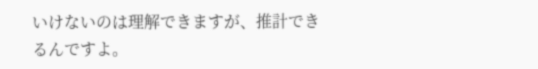いけないのは理解できますが、推計できるんですよ。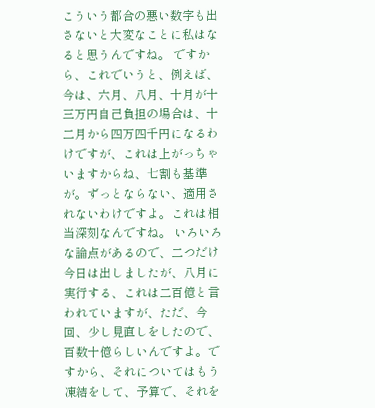こういう都合の悪い数字も出さないと大変なことに私はなると思うんですね。 ですから、これでいうと、例えば、今は、六月、八月、十月が十三万円自己負担の場合は、十二月から四万四千円になるわけですが、これは上がっちゃいますからね、七割も基準が。ずっとならない、適用されないわけですよ。これは相当深刻なんですね。 いろいろな論点があるので、二つだけ今日は出しましたが、八月に実行する、これは二百億と言われていますが、ただ、今回、少し見直しをしたので、百数十億らしいんですよ。ですから、それについてはもう凍結をして、予算で、それを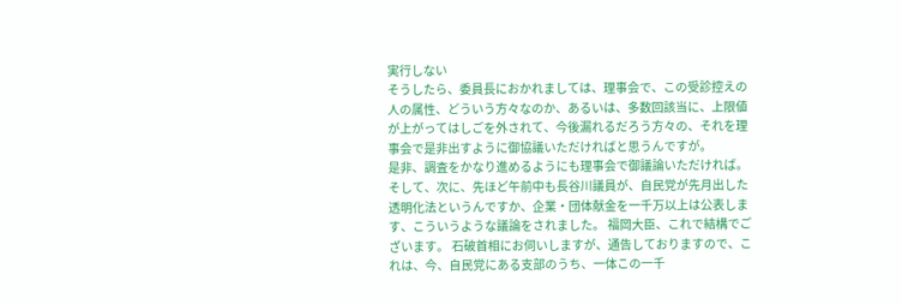実行しない
そうしたら、委員長におかれましては、理事会で、この受診控えの人の属性、どういう方々なのか、あるいは、多数回該当に、上限値が上がってはしごを外されて、今後漏れるだろう方々の、それを理事会で是非出すように御協議いただければと思うんですが。
是非、調査をかなり進めるようにも理事会で御議論いただければ。
そして、次に、先ほど午前中も長谷川議員が、自民党が先月出した透明化法というんですか、企業・団体献金を一千万以上は公表します、こういうような議論をされました。 福岡大臣、これで結構でございます。 石破首相にお伺いしますが、通告しておりますので、これは、今、自民党にある支部のうち、一体この一千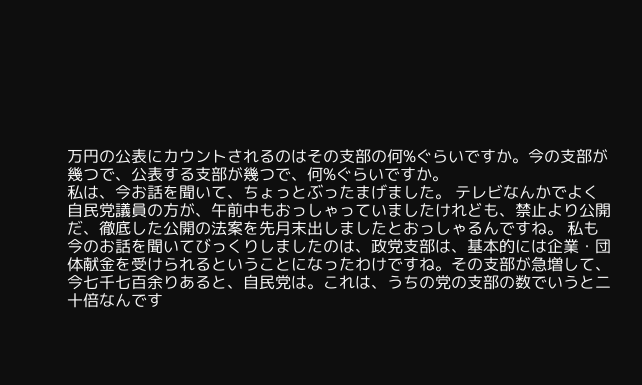万円の公表にカウントされるのはその支部の何%ぐらいですか。今の支部が幾つで、公表する支部が幾つで、何%ぐらいですか。
私は、今お話を聞いて、ちょっとぶったまげました。 テレビなんかでよく自民党議員の方が、午前中もおっしゃっていましたけれども、禁止より公開だ、徹底した公開の法案を先月末出しましたとおっしゃるんですね。 私も今のお話を聞いてびっくりしましたのは、政党支部は、基本的には企業・団体献金を受けられるということになったわけですね。その支部が急増して、今七千七百余りあると、自民党は。これは、うちの党の支部の数でいうと二十倍なんです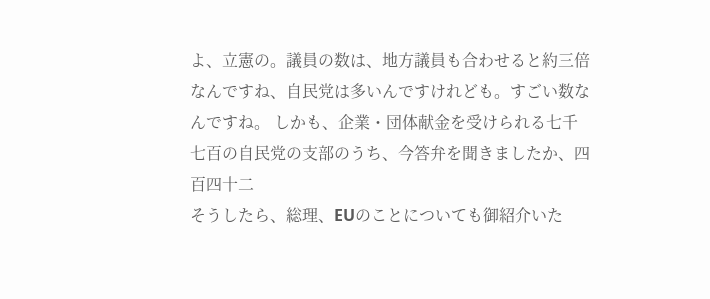よ、立憲の。議員の数は、地方議員も合わせると約三倍なんですね、自民党は多いんですけれども。すごい数なんですね。 しかも、企業・団体献金を受けられる七千七百の自民党の支部のうち、今答弁を聞きましたか、四百四十二
そうしたら、総理、EUのことについても御紹介いた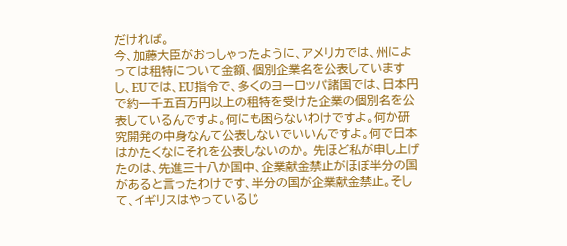だければ。
今、加藤大臣がおっしゃったように、アメリカでは、州によっては租特について金額、個別企業名を公表していますし、EUでは、EU指令で、多くのヨーロッパ諸国では、日本円で約一千五百万円以上の租特を受けた企業の個別名を公表しているんですよ。何にも困らないわけですよ。何か研究開発の中身なんて公表しないでいいんですよ。何で日本はかたくなにそれを公表しないのか。 先ほど私が申し上げたのは、先進三十八か国中、企業献金禁止がほぼ半分の国があると言ったわけです、半分の国が企業献金禁止。そして、イギリスはやっているじ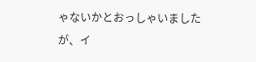ゃないかとおっしゃいましたが、イ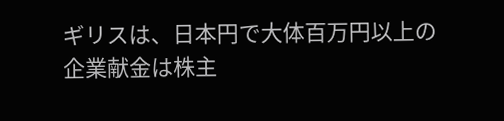ギリスは、日本円で大体百万円以上の企業献金は株主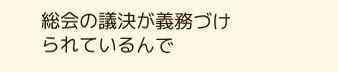総会の議決が義務づけられているんで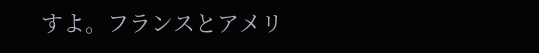すよ。フランスとアメリ